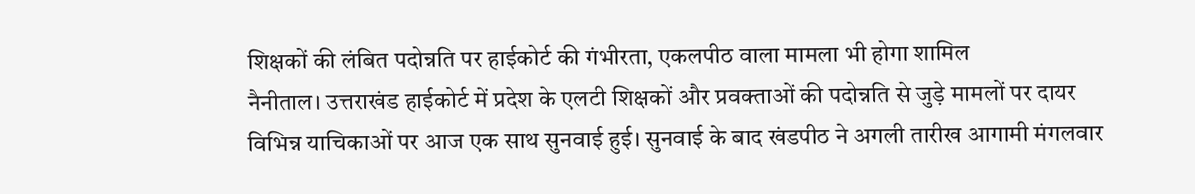शिक्षकों की लंबित पदोन्नति पर हाईकोर्ट की गंभीरता, एकलपीठ वाला मामला भी होगा शामिल
नैनीताल। उत्तराखंड हाईकोर्ट में प्रदेश के एलटी शिक्षकों और प्रवक्ताओं की पदोन्नति से जुड़े मामलों पर दायर विभिन्न याचिकाओं पर आज एक साथ सुनवाई हुई। सुनवाई के बाद खंडपीठ ने अगली तारीख आगामी मंगलवार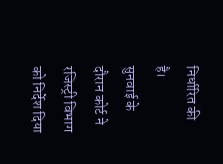निर्धारित की है।
सुनवाई के दौरान कोर्ट ने रजिस्ट्री विभाग को निर्देश दिया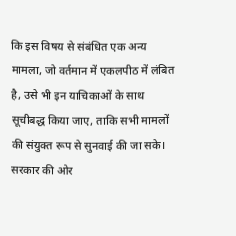कि इस विषय से संबंधित एक अन्य मामला, जो वर्तमान में एकलपीठ में लंबित है, उसे भी इन याचिकाओं के साथ सूचीबद्ध किया जाए, ताकि सभी मामलों की संयुक्त रूप से सुनवाई की जा सके।
सरकार की ओर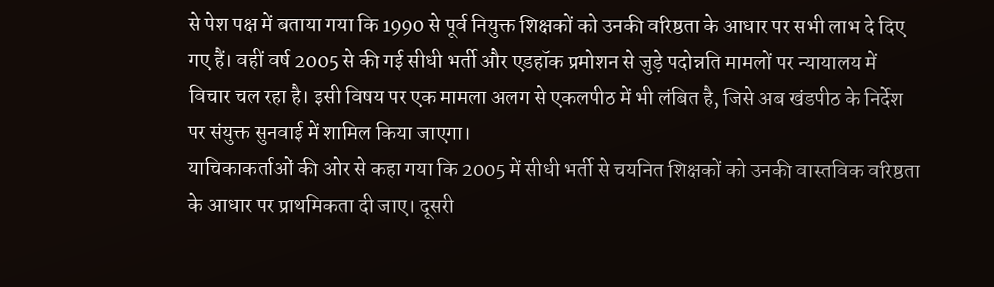से पेश पक्ष में बताया गया कि 1990 से पूर्व नियुक्त शिक्षकों को उनकी वरिष्ठता के आधार पर सभी लाभ दे दिए गए हैं। वहीं वर्ष 2005 से की गई सीधी भर्ती और एडहॉक प्रमोशन से जुड़े पदोन्नति मामलों पर न्यायालय में विचार चल रहा है। इसी विषय पर एक मामला अलग से एकलपीठ में भी लंबित है, जिसे अब खंडपीठ के निर्देश पर संयुक्त सुनवाई में शामिल किया जाएगा।
याचिकाकर्ताओं की ओर से कहा गया कि 2005 में सीधी भर्ती से चयनित शिक्षकों को उनकी वास्तविक वरिष्ठता के आधार पर प्राथमिकता दी जाए। दूसरी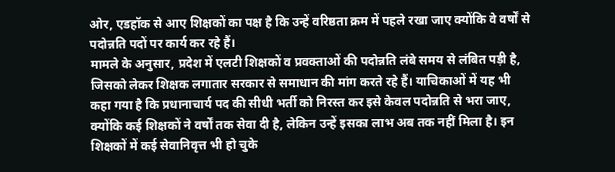ओर, एडहॉक से आए शिक्षकों का पक्ष है कि उन्हें वरिष्ठता क्रम में पहले रखा जाए क्योंकि वे वर्षों से पदोन्नति पदों पर कार्य कर रहे हैं।
मामले के अनुसार, प्रदेश में एलटी शिक्षकों व प्रवक्ताओं की पदोन्नति लंबे समय से लंबित पड़ी है, जिसको लेकर शिक्षक लगातार सरकार से समाधान की मांग करते रहे हैं। याचिकाओं में यह भी कहा गया है कि प्रधानाचार्य पद की सीधी भर्ती को निरस्त कर इसे केवल पदोन्नति से भरा जाए, क्योंकि कई शिक्षकों ने वर्षों तक सेवा दी है, लेकिन उन्हें इसका लाभ अब तक नहीं मिला है। इन शिक्षकों में कई सेवानिवृत्त भी हो चुके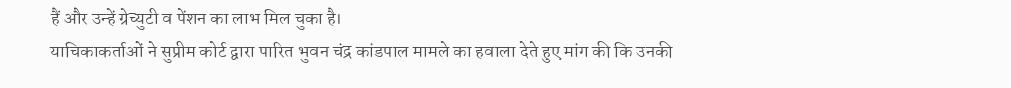हैं और उन्हें ग्रेच्युटी व पेंशन का लाभ मिल चुका है।
याचिकाकर्ताओं ने सुप्रीम कोर्ट द्वारा पारित भुवन चंद्र कांडपाल मामले का हवाला देते हुए मांग की कि उनकी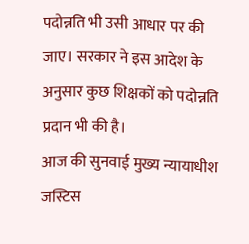पदोन्नति भी उसी आधार पर की जाए। सरकार ने इस आदेश के अनुसार कुछ शिक्षकों को पदोन्नति प्रदान भी की है।
आज की सुनवाई मुख्य न्यायाधीश जस्टिस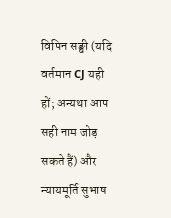विपिन सङ्घी (यदि वर्तमान CJ यही हों; अन्यथा आप सही नाम जोड़ सकते हैं) और न्यायमूर्ति सुभाष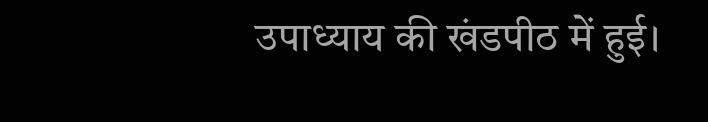उपाध्याय की खंडपीठ में हुई।